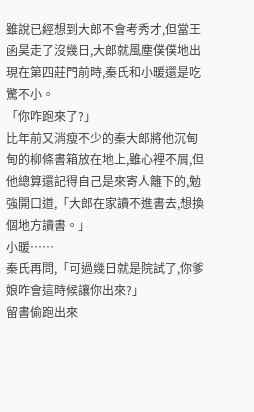雖說已經想到大郎不會考秀才,但當王函昊走了沒幾日,大郎就風塵僕僕地出現在第四莊門前時,秦氏和小暖還是吃驚不小。
「你咋跑來了?」
比年前又消瘦不少的秦大郎將他沉甸甸的柳條書箱放在地上,雖心裡不屑,但他總算還記得自己是來寄人籬下的,勉強開口道,「大郎在家讀不進書去,想換個地方讀書。」
小暖……
秦氏再問,「可過幾日就是院試了,你爹娘咋會這時候讓你出來?」
留書偷跑出來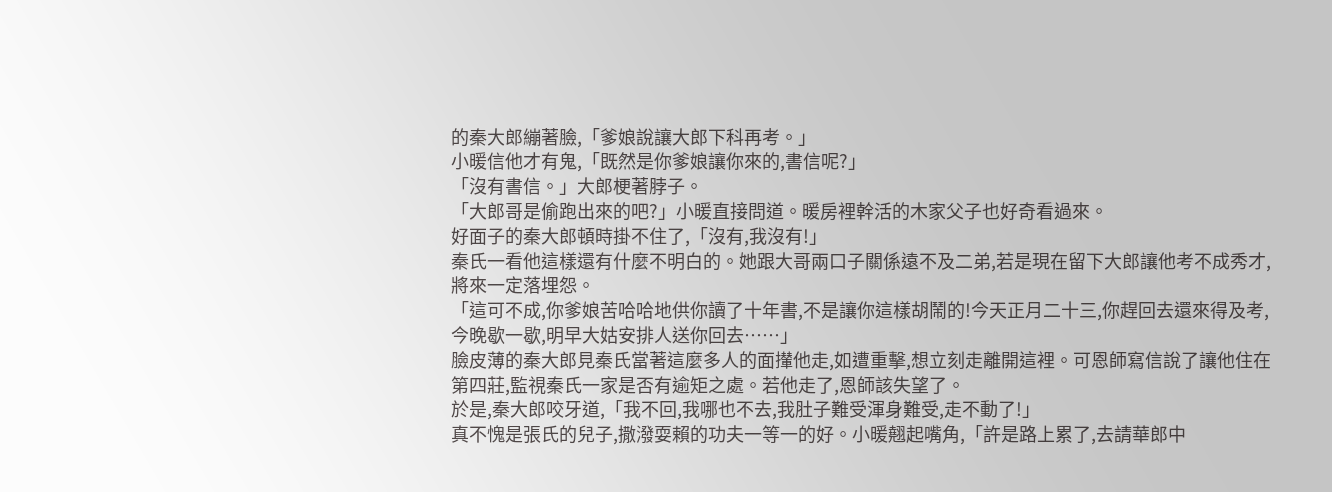的秦大郎繃著臉,「爹娘說讓大郎下科再考。」
小暖信他才有鬼,「既然是你爹娘讓你來的,書信呢?」
「沒有書信。」大郎梗著脖子。
「大郎哥是偷跑出來的吧?」小暖直接問道。暖房裡幹活的木家父子也好奇看過來。
好面子的秦大郎頓時掛不住了,「沒有,我沒有!」
秦氏一看他這樣還有什麼不明白的。她跟大哥兩口子關係遠不及二弟,若是現在留下大郎讓他考不成秀才,將來一定落埋怨。
「這可不成,你爹娘苦哈哈地供你讀了十年書,不是讓你這樣胡鬧的!今天正月二十三,你趕回去還來得及考,今晚歇一歇,明早大姑安排人送你回去……」
臉皮薄的秦大郎見秦氏當著這麼多人的面攆他走,如遭重擊,想立刻走離開這裡。可恩師寫信說了讓他住在第四莊,監視秦氏一家是否有逾矩之處。若他走了,恩師該失望了。
於是,秦大郎咬牙道,「我不回,我哪也不去,我肚子難受渾身難受,走不動了!」
真不愧是張氏的兒子,撒潑耍賴的功夫一等一的好。小暖翹起嘴角,「許是路上累了,去請華郎中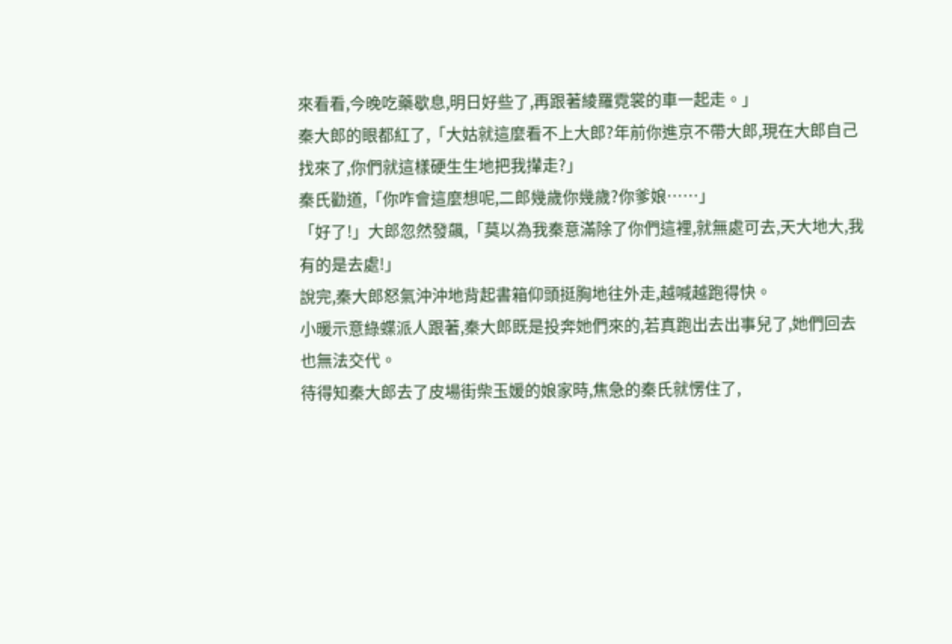來看看,今晚吃藥歇息,明日好些了,再跟著綾羅霓裳的車一起走。」
秦大郎的眼都紅了,「大姑就這麼看不上大郎?年前你進京不帶大郎,現在大郎自己找來了,你們就這樣硬生生地把我攆走?」
秦氏勸道,「你咋會這麼想呢,二郎幾歲你幾歲?你爹娘……」
「好了!」大郎忽然發飆,「莫以為我秦意滿除了你們這裡,就無處可去,天大地大,我有的是去處!」
說完,秦大郎怒氣沖沖地背起書箱仰頭挺胸地往外走,越喊越跑得快。
小暖示意綠蝶派人跟著,秦大郎既是投奔她們來的,若真跑出去出事兒了,她們回去也無法交代。
待得知秦大郎去了皮場街柴玉媛的娘家時,焦急的秦氏就愣住了,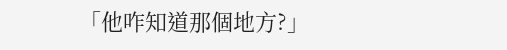「他咋知道那個地方?」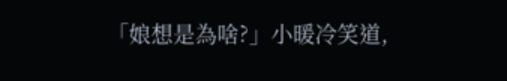「娘想是為啥?」小暖冷笑道,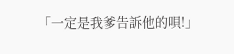「一定是我爹告訴他的唄!」